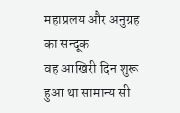महाप्रलय और अनुग्रह का सन्दूक
वह आखिरी दिन शुरू हुआ था सामान्य सी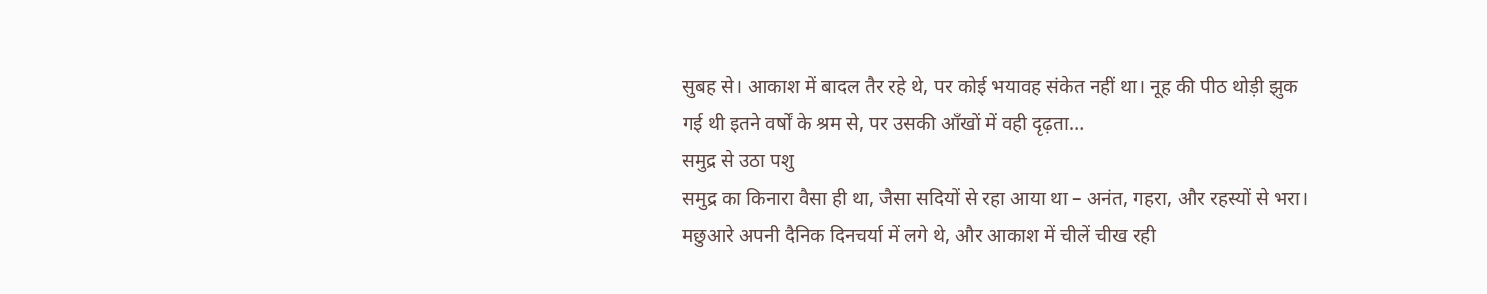सुबह से। आकाश में बादल तैर रहे थे, पर कोई भयावह संकेत नहीं था। नूह की पीठ थोड़ी झुक गई थी इतने वर्षों के श्रम से, पर उसकी आँखों में वही दृढ़ता…
समुद्र से उठा पशु
समुद्र का किनारा वैसा ही था, जैसा सदियों से रहा आया था – अनंत, गहरा, और रहस्यों से भरा। मछुआरे अपनी दैनिक दिनचर्या में लगे थे, और आकाश में चीलें चीख रही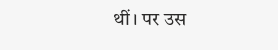थीं। पर उस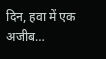दिन, हवा में एक अजीब…